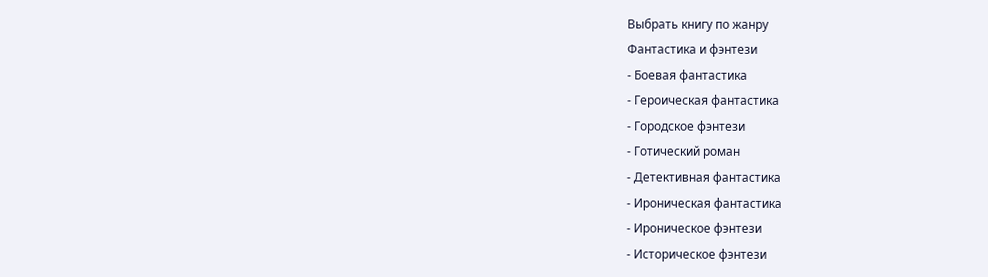Выбрать книгу по жанру
Фантастика и фэнтези
- Боевая фантастика
- Героическая фантастика
- Городское фэнтези
- Готический роман
- Детективная фантастика
- Ироническая фантастика
- Ироническое фэнтези
- Историческое фэнтези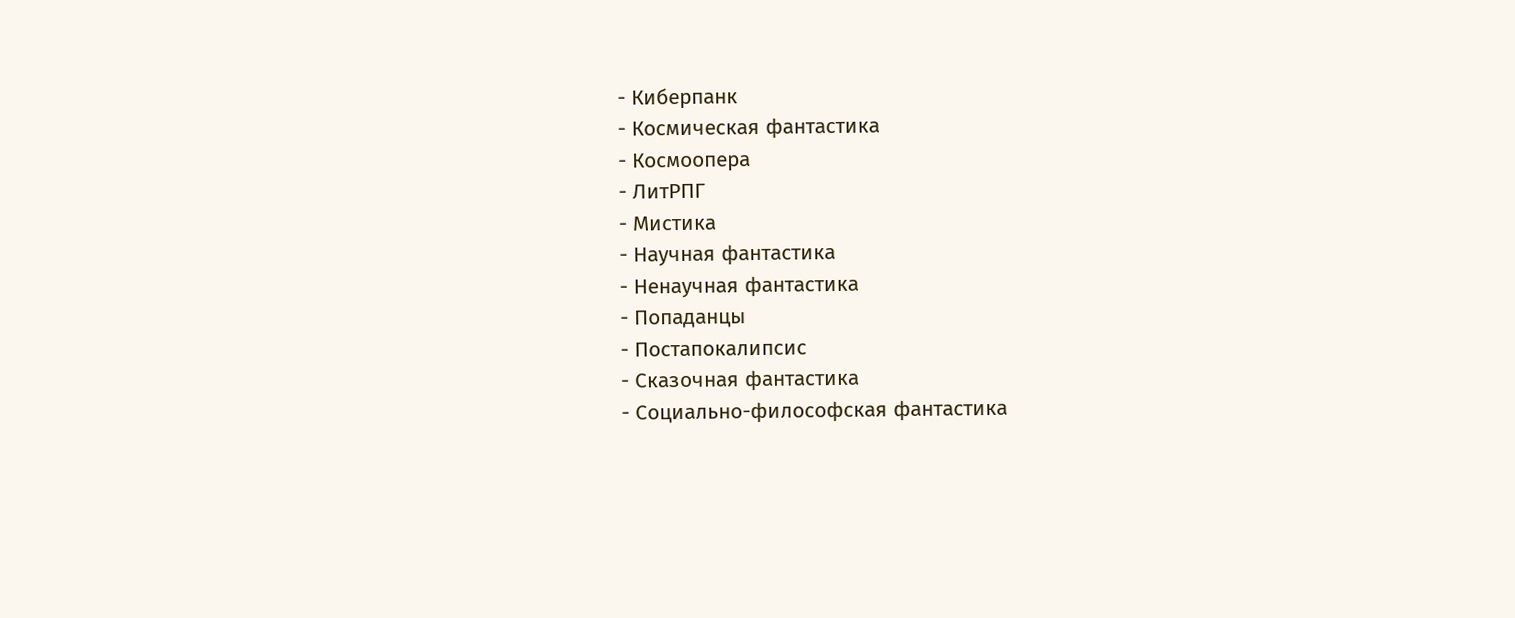- Киберпанк
- Космическая фантастика
- Космоопера
- ЛитРПГ
- Мистика
- Научная фантастика
- Ненаучная фантастика
- Попаданцы
- Постапокалипсис
- Сказочная фантастика
- Социально-философская фантастика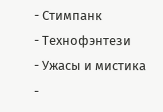- Стимпанк
- Технофэнтези
- Ужасы и мистика
-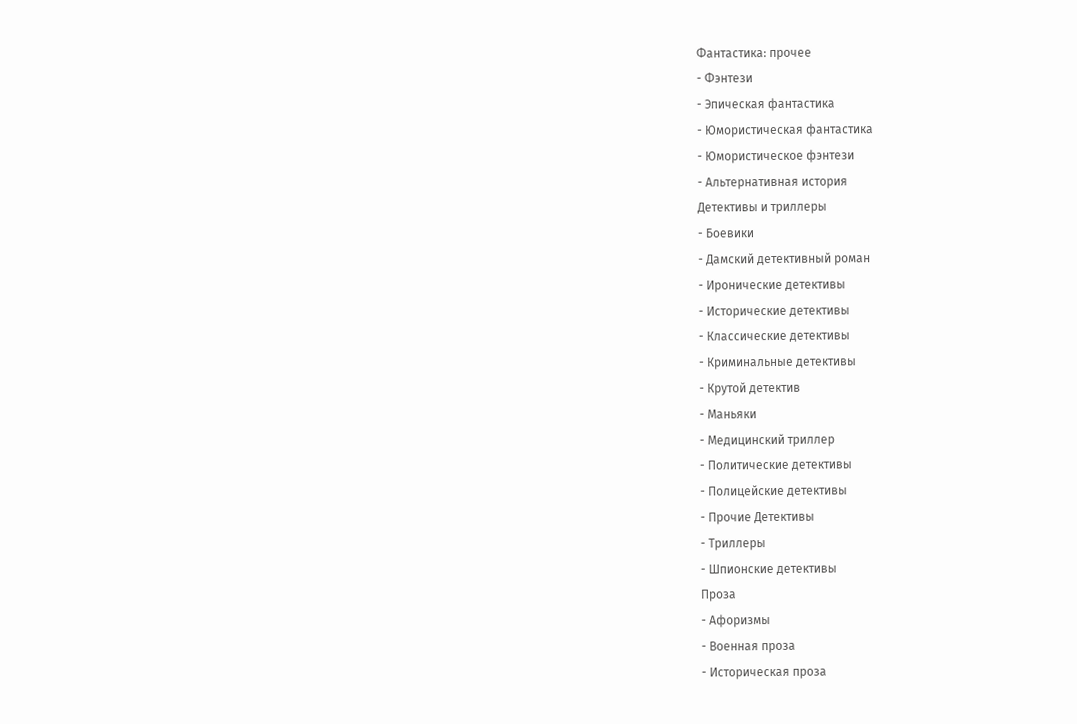Фантастика: прочее
- Фэнтези
- Эпическая фантастика
- Юмористическая фантастика
- Юмористическое фэнтези
- Альтернативная история
Детективы и триллеры
- Боевики
- Дамский детективный роман
- Иронические детективы
- Исторические детективы
- Классические детективы
- Криминальные детективы
- Крутой детектив
- Маньяки
- Медицинский триллер
- Политические детективы
- Полицейские детективы
- Прочие Детективы
- Триллеры
- Шпионские детективы
Проза
- Афоризмы
- Военная проза
- Историческая проза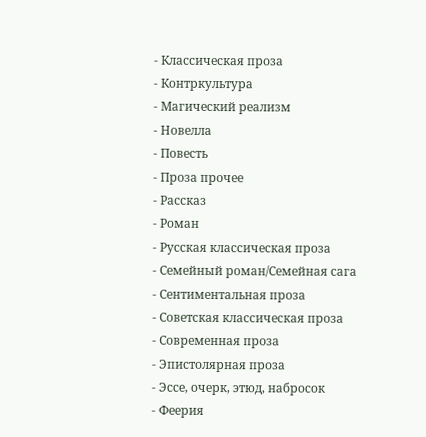- Классическая проза
- Контркультура
- Магический реализм
- Новелла
- Повесть
- Проза прочее
- Рассказ
- Роман
- Русская классическая проза
- Семейный роман/Семейная сага
- Сентиментальная проза
- Советская классическая проза
- Современная проза
- Эпистолярная проза
- Эссе, очерк, этюд, набросок
- Феерия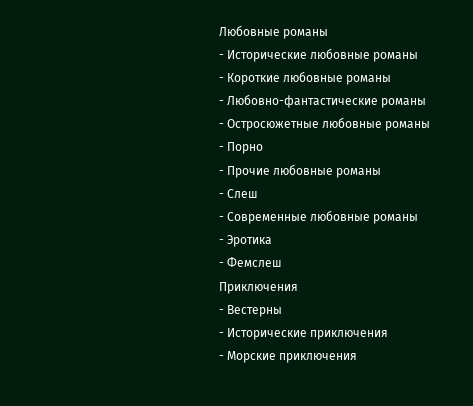Любовные романы
- Исторические любовные романы
- Короткие любовные романы
- Любовно-фантастические романы
- Остросюжетные любовные романы
- Порно
- Прочие любовные романы
- Слеш
- Современные любовные романы
- Эротика
- Фемслеш
Приключения
- Вестерны
- Исторические приключения
- Морские приключения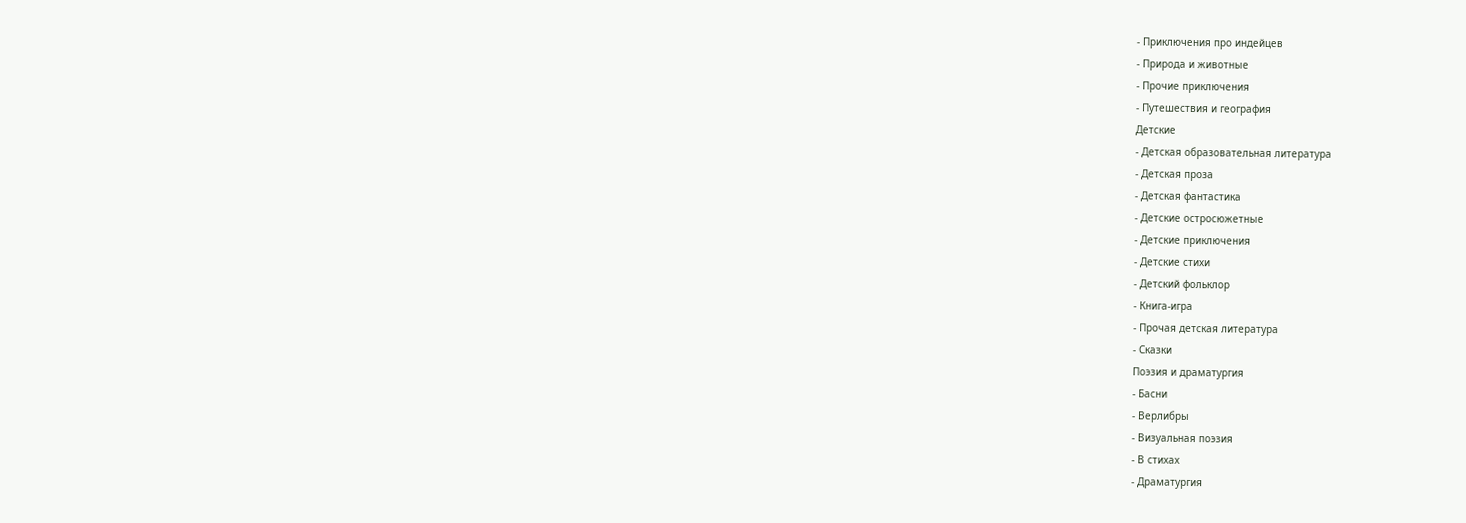- Приключения про индейцев
- Природа и животные
- Прочие приключения
- Путешествия и география
Детские
- Детская образовательная литература
- Детская проза
- Детская фантастика
- Детские остросюжетные
- Детские приключения
- Детские стихи
- Детский фольклор
- Книга-игра
- Прочая детская литература
- Сказки
Поэзия и драматургия
- Басни
- Верлибры
- Визуальная поэзия
- В стихах
- Драматургия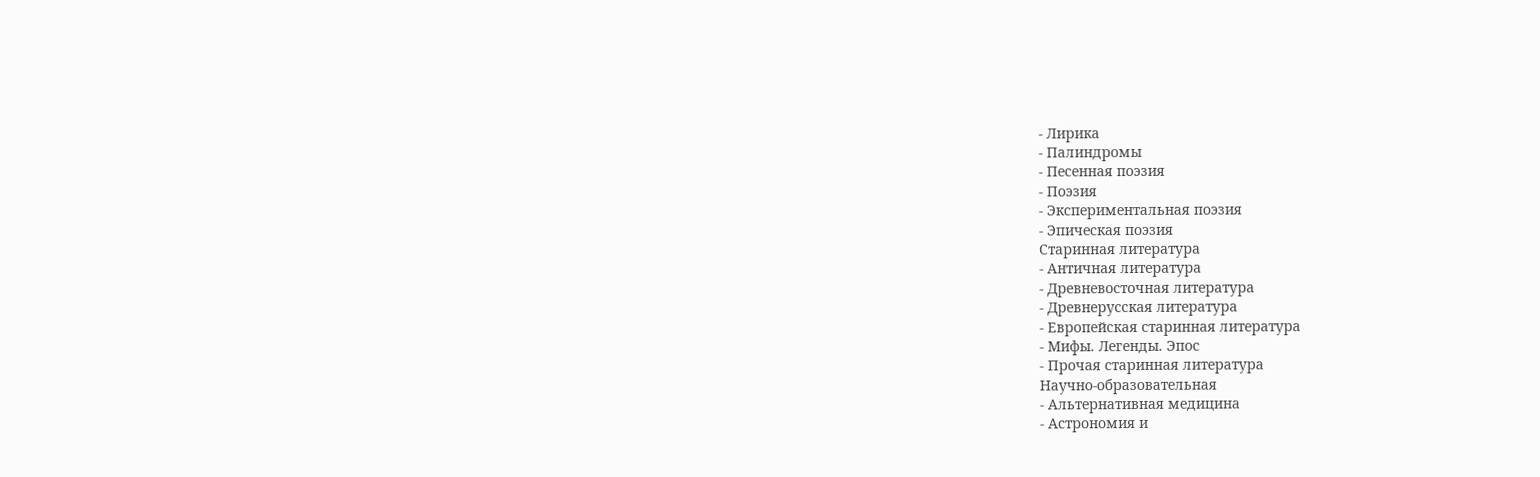- Лирика
- Палиндромы
- Песенная поэзия
- Поэзия
- Экспериментальная поэзия
- Эпическая поэзия
Старинная литература
- Античная литература
- Древневосточная литература
- Древнерусская литература
- Европейская старинная литература
- Мифы. Легенды. Эпос
- Прочая старинная литература
Научно-образовательная
- Альтернативная медицина
- Астрономия и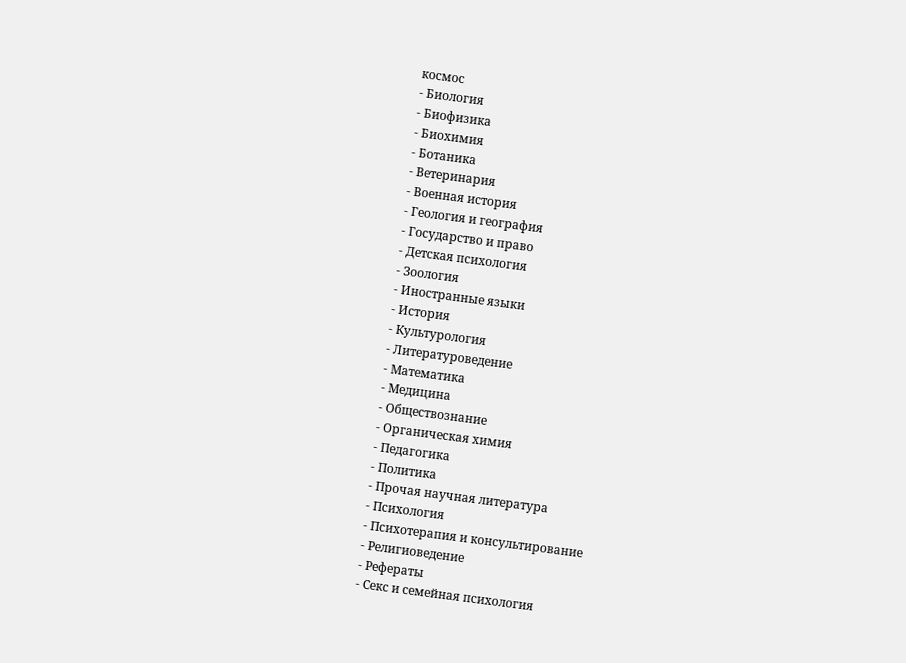космос
- Биология
- Биофизика
- Биохимия
- Ботаника
- Ветеринария
- Военная история
- Геология и география
- Государство и право
- Детская психология
- Зоология
- Иностранные языки
- История
- Культурология
- Литературоведение
- Математика
- Медицина
- Обществознание
- Органическая химия
- Педагогика
- Политика
- Прочая научная литература
- Психология
- Психотерапия и консультирование
- Религиоведение
- Рефераты
- Секс и семейная психология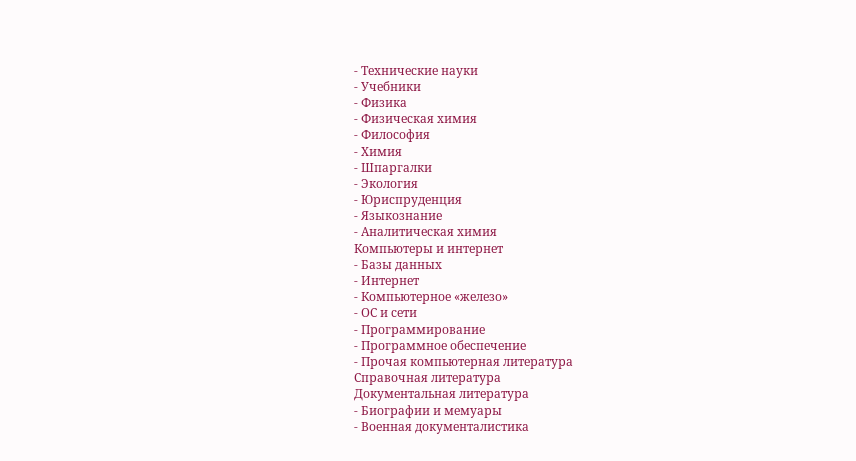- Технические науки
- Учебники
- Физика
- Физическая химия
- Философия
- Химия
- Шпаргалки
- Экология
- Юриспруденция
- Языкознание
- Аналитическая химия
Компьютеры и интернет
- Базы данных
- Интернет
- Компьютерное «железо»
- ОС и сети
- Программирование
- Программное обеспечение
- Прочая компьютерная литература
Справочная литература
Документальная литература
- Биографии и мемуары
- Военная документалистика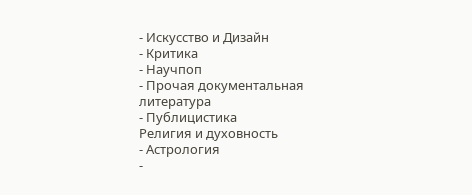- Искусство и Дизайн
- Критика
- Научпоп
- Прочая документальная литература
- Публицистика
Религия и духовность
- Астрология
-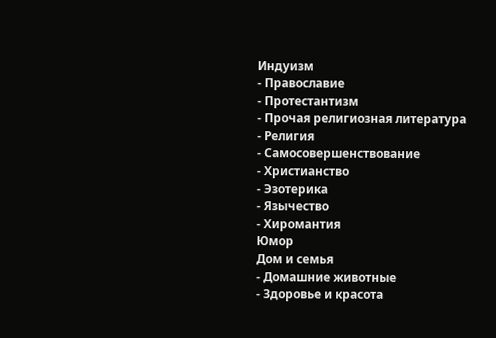Индуизм
- Православие
- Протестантизм
- Прочая религиозная литература
- Религия
- Самосовершенствование
- Христианство
- Эзотерика
- Язычество
- Хиромантия
Юмор
Дом и семья
- Домашние животные
- Здоровье и красота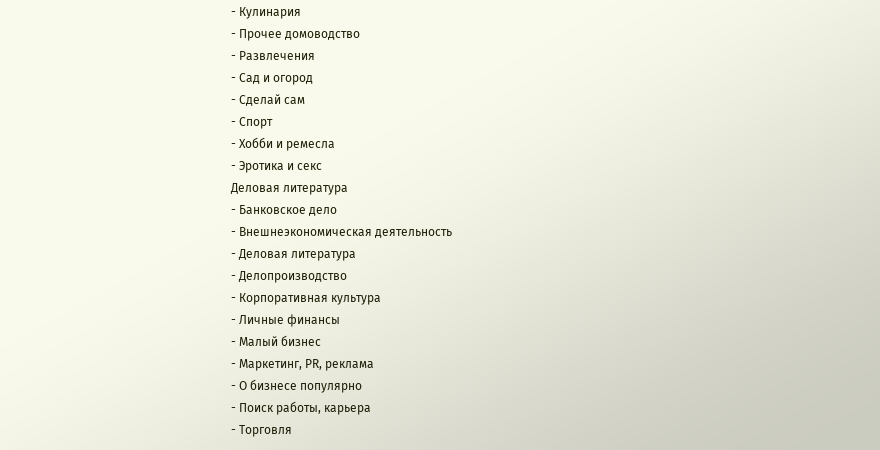- Кулинария
- Прочее домоводство
- Развлечения
- Сад и огород
- Сделай сам
- Спорт
- Хобби и ремесла
- Эротика и секс
Деловая литература
- Банковское дело
- Внешнеэкономическая деятельность
- Деловая литература
- Делопроизводство
- Корпоративная культура
- Личные финансы
- Малый бизнес
- Маркетинг, PR, реклама
- О бизнесе популярно
- Поиск работы, карьера
- Торговля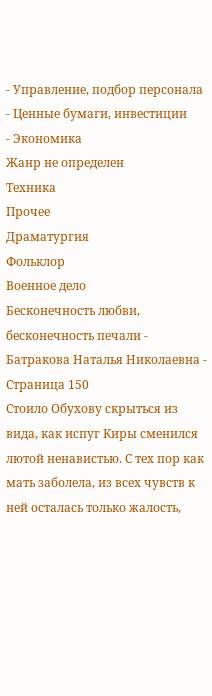- Управление, подбор персонала
- Ценные бумаги, инвестиции
- Экономика
Жанр не определен
Техника
Прочее
Драматургия
Фольклор
Военное дело
Бесконечность любви, бесконечность печали - Батракова Наталья Николаевна - Страница 150
Стоило Обухову скрыться из вида, как испуг Киры сменился лютой ненавистью. С тех пор как мать заболела, из всех чувств к ней осталась только жалость,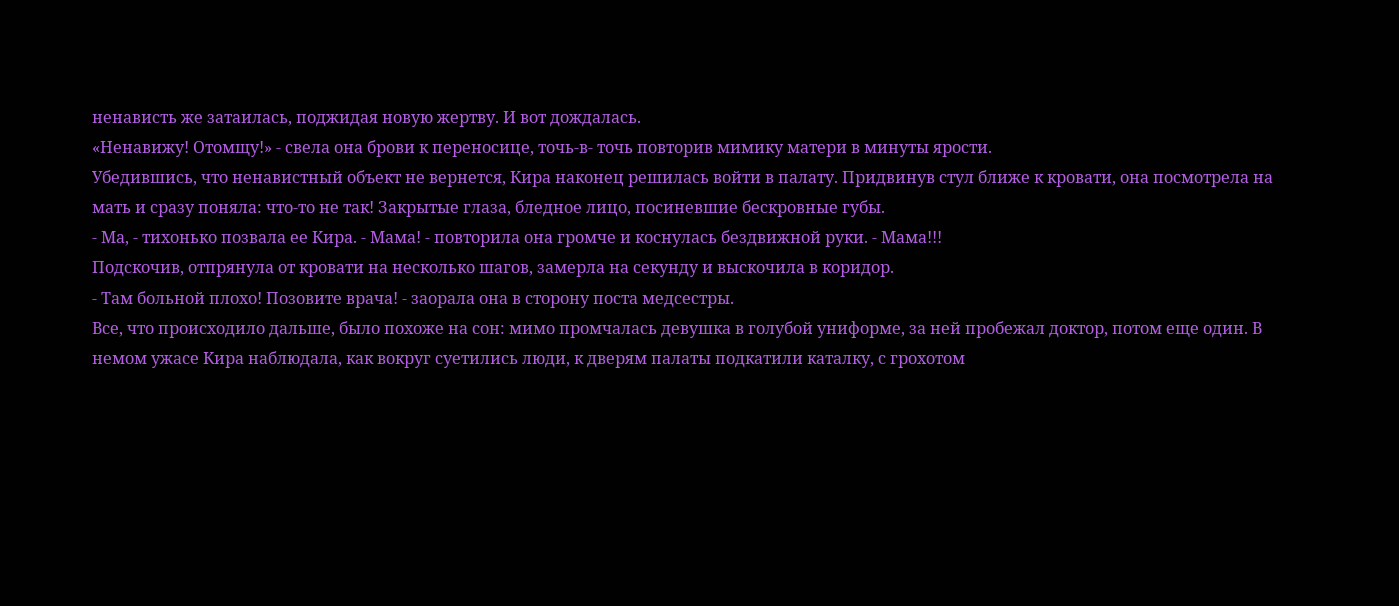ненависть же затаилась, поджидая новую жертву. И вот дождалась.
«Ненавижу! Отомщу!» - свела она брови к переносице, точь-в- точь повторив мимику матери в минуты ярости.
Убедившись, что ненавистный объект не вернется, Кира наконец решилась войти в палату. Придвинув стул ближе к кровати, она посмотрела на мать и сразу поняла: что-то не так! Закрытые глаза, бледное лицо, посиневшие бескровные губы.
- Ма, - тихонько позвала ее Кира. - Мама! - повторила она громче и коснулась бездвижной руки. - Мама!!!
Подскочив, отпрянула от кровати на несколько шагов, замерла на секунду и выскочила в коридор.
- Там больной плохо! Позовите врача! - заорала она в сторону поста медсестры.
Все, что происходило дальше, было похоже на сон: мимо промчалась девушка в голубой униформе, за ней пробежал доктор, потом еще один. В немом ужасе Кира наблюдала, как вокруг суетились люди, к дверям палаты подкатили каталку, с грохотом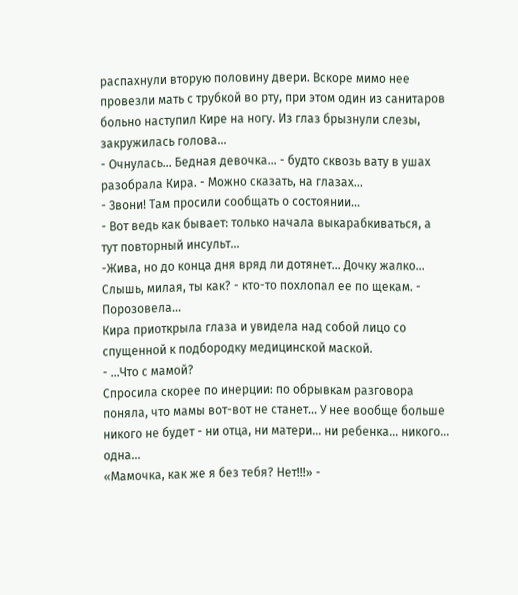распахнули вторую половину двери. Вскоре мимо нее провезли мать с трубкой во рту, при этом один из санитаров больно наступил Кире на ногу. Из глаз брызнули слезы, закружилась голова...
- Очнулась... Бедная девочка... - будто сквозь вату в ушах разобрала Кира. - Можно сказать, на глазах...
- Звони! Там просили сообщать о состоянии...
- Вот ведь как бывает: только начала выкарабкиваться, а тут повторный инсульт...
-Жива, но до конца дня вряд ли дотянет... Дочку жалко... Слышь, милая, ты как? - кто-то похлопал ее по щекам. - Порозовела...
Кира приоткрыла глаза и увидела над собой лицо со спущенной к подбородку медицинской маской.
- ...Что с мамой?
Спросила скорее по инерции: по обрывкам разговора поняла, что мамы вот-вот не станет... У нее вообще больше никого не будет - ни отца, ни матери... ни ребенка... никого... одна...
«Мамочка, как же я без тебя? Нет!!!» -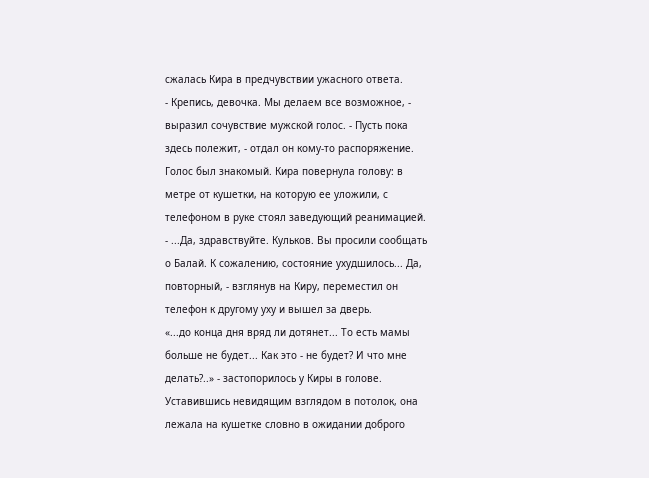сжалась Кира в предчувствии ужасного ответа.
- Крепись, девочка. Мы делаем все возможное, - выразил сочувствие мужской голос. - Пусть пока здесь полежит, - отдал он кому-то распоряжение.
Голос был знакомый. Кира повернула голову: в метре от кушетки, на которую ее уложили, с телефоном в руке стоял заведующий реанимацией.
- ...Да, здравствуйте. Кульков. Вы просили сообщать о Балай. К сожалению, состояние ухудшилось... Да, повторный, - взглянув на Киру, переместил он телефон к другому уху и вышел за дверь.
«...до конца дня вряд ли дотянет... То есть мамы больше не будет... Как это - не будет? И что мне делать?..» - застопорилось у Киры в голове.
Уставившись невидящим взглядом в потолок, она лежала на кушетке словно в ожидании доброго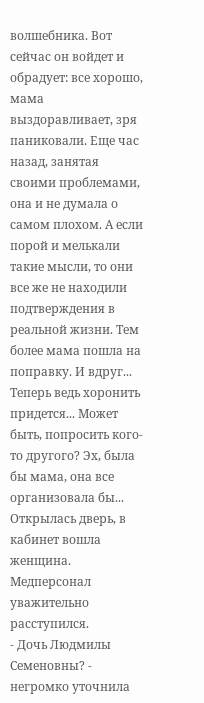волшебника. Вот сейчас он войдет и обрадует: все хорошо, мама выздоравливает, зря паниковали. Еще час назад, занятая своими проблемами, она и не думала о самом плохом. А если порой и мелькали такие мысли, то они все же не находили подтверждения в реальной жизни. Тем более мама пошла на поправку. И вдруг... Теперь ведь хоронить придется... Может быть, попросить кого-то другого? Эх, была бы мама, она все организовала бы...
Открылась дверь, в кабинет вошла женщина. Медперсонал уважительно расступился.
- Дочь Людмилы Семеновны? - негромко уточнила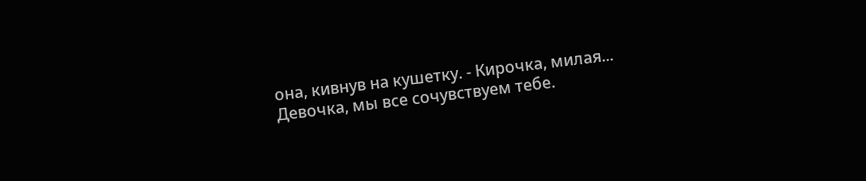она, кивнув на кушетку. - Кирочка, милая... Девочка, мы все сочувствуем тебе.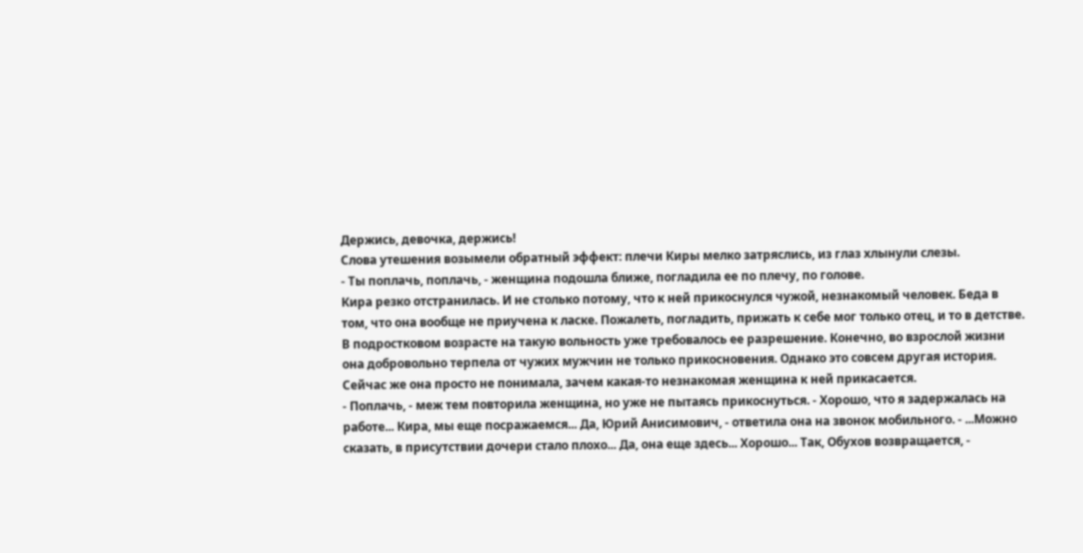Держись, девочка, держись!
Слова утешения возымели обратный эффект: плечи Киры мелко затряслись, из глаз хлынули слезы.
- Ты поплачь, поплачь, - женщина подошла ближе, погладила ее по плечу, по голове.
Кира резко отстранилась. И не столько потому, что к ней прикоснулся чужой, незнакомый человек. Беда в том, что она вообще не приучена к ласке. Пожалеть, погладить, прижать к себе мог только отец, и то в детстве. В подростковом возрасте на такую вольность уже требовалось ее разрешение. Конечно, во взрослой жизни она добровольно терпела от чужих мужчин не только прикосновения. Однако это совсем другая история.
Сейчас же она просто не понимала, зачем какая-то незнакомая женщина к ней прикасается.
- Поплачь, - меж тем повторила женщина, но уже не пытаясь прикоснуться. - Хорошо, что я задержалась на работе... Кира, мы еще посражаемся... Да, Юрий Анисимович, - ответила она на звонок мобильного. - ...Можно сказать, в присутствии дочери стало плохо... Да, она еще здесь... Хорошо... Так, Обухов возвращается, -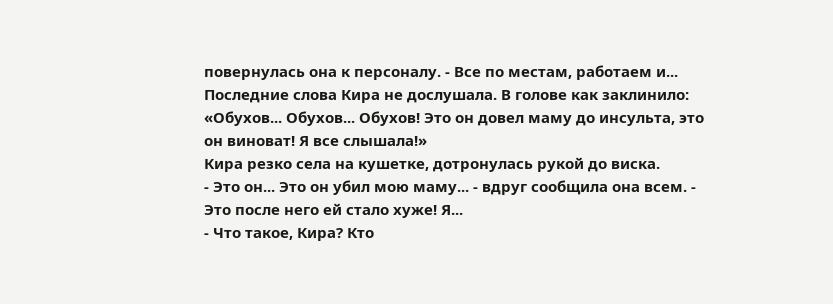повернулась она к персоналу. - Все по местам, работаем и...
Последние слова Кира не дослушала. В голове как заклинило:
«Обухов... Обухов... Обухов! Это он довел маму до инсульта, это он виноват! Я все слышала!»
Кира резко села на кушетке, дотронулась рукой до виска.
- Это он... Это он убил мою маму... - вдруг сообщила она всем. - Это после него ей стало хуже! Я...
- Что такое, Кира? Кто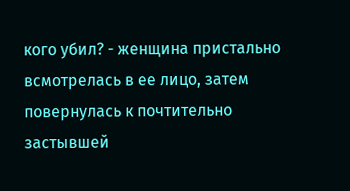кого убил? - женщина пристально всмотрелась в ее лицо, затем повернулась к почтительно застывшей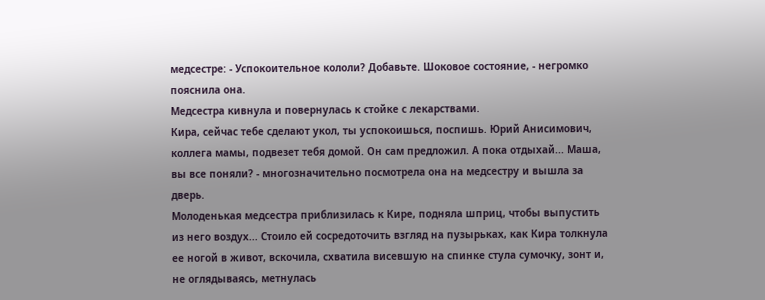медсестре: - Успокоительное кололи? Добавьте. Шоковое состояние, - негромко пояснила она.
Медсестра кивнула и повернулась к стойке с лекарствами.
Кира, сейчас тебе сделают укол, ты успокоишься, поспишь. Юрий Анисимович, коллега мамы, подвезет тебя домой. Он сам предложил. А пока отдыхай... Маша, вы все поняли? - многозначительно посмотрела она на медсестру и вышла за дверь.
Молоденькая медсестра приблизилась к Кире, подняла шприц, чтобы выпустить из него воздух... Стоило ей сосредоточить взгляд на пузырьках, как Кира толкнула ее ногой в живот, вскочила, схватила висевшую на спинке стула сумочку, зонт и, не оглядываясь, метнулась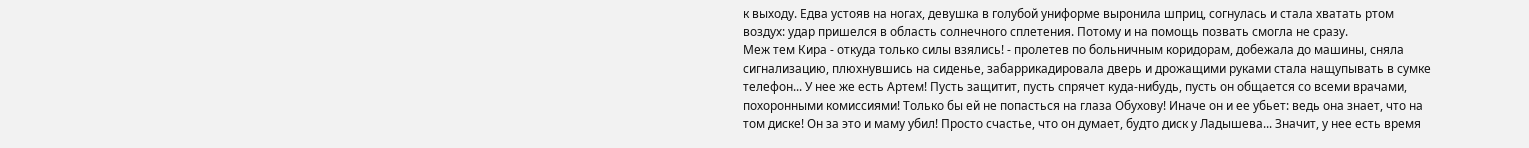к выходу. Едва устояв на ногах, девушка в голубой униформе выронила шприц, согнулась и стала хватать ртом воздух: удар пришелся в область солнечного сплетения. Потому и на помощь позвать смогла не сразу.
Меж тем Кира - откуда только силы взялись! - пролетев по больничным коридорам, добежала до машины, сняла сигнализацию, плюхнувшись на сиденье, забаррикадировала дверь и дрожащими руками стала нащупывать в сумке телефон... У нее же есть Артем! Пусть защитит, пусть спрячет куда-нибудь, пусть он общается со всеми врачами, похоронными комиссиями! Только бы ей не попасться на глаза Обухову! Иначе он и ее убьет: ведь она знает, что на том диске! Он за это и маму убил! Просто счастье, что он думает, будто диск у Ладышева... Значит, у нее есть время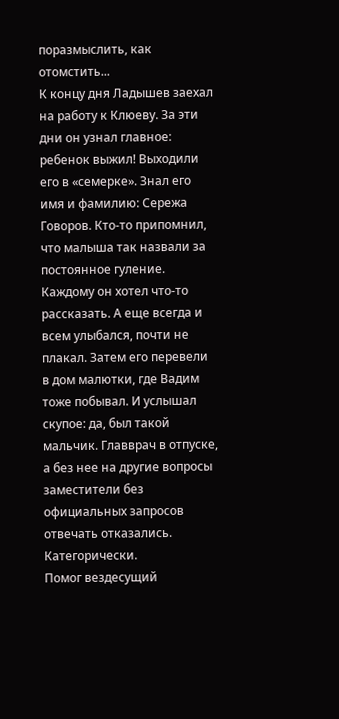поразмыслить, как отомстить...
К концу дня Ладышев заехал на работу к Клюеву. За эти дни он узнал главное: ребенок выжил! Выходили его в «семерке». Знал его имя и фамилию: Сережа Говоров. Кто-то припомнил, что малыша так назвали за постоянное гуление. Каждому он хотел что-то рассказать. А еще всегда и всем улыбался, почти не плакал. Затем его перевели в дом малютки, где Вадим тоже побывал. И услышал скупое: да, был такой мальчик. Главврач в отпуске, а без нее на другие вопросы заместители без официальных запросов отвечать отказались. Категорически.
Помог вездесущий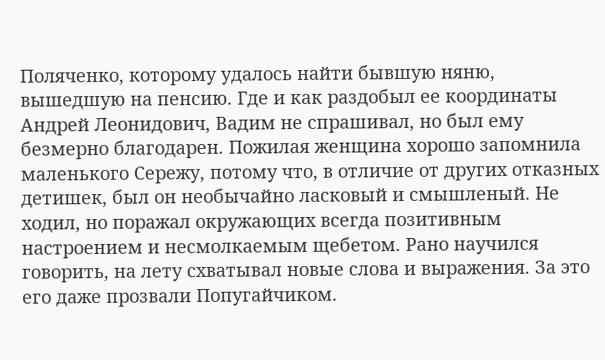Поляченко, которому удалось найти бывшую няню, вышедшую на пенсию. Где и как раздобыл ее координаты Андрей Леонидович, Вадим не спрашивал, но был ему безмерно благодарен. Пожилая женщина хорошо запомнила маленького Сережу, потому что, в отличие от других отказных детишек, был он необычайно ласковый и смышленый. Не ходил, но поражал окружающих всегда позитивным настроением и несмолкаемым щебетом. Рано научился говорить, на лету схватывал новые слова и выражения. За это его даже прозвали Попугайчиком.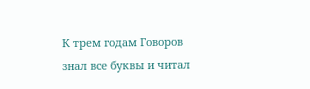К трем годам Говоров знал все буквы и читал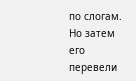по слогам. Но затем его перевели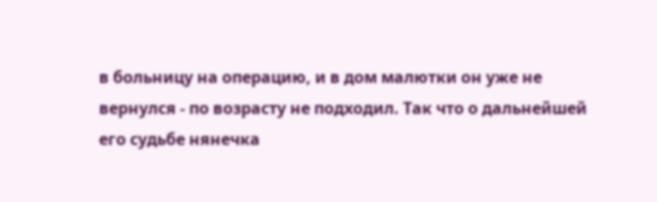в больницу на операцию, и в дом малютки он уже не вернулся - по возрасту не подходил. Так что о дальнейшей его судьбе нянечка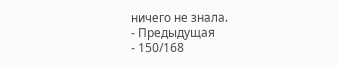ничего не знала.
- Предыдущая
- 150/168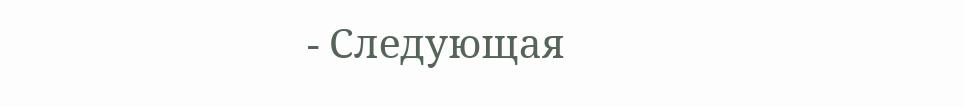- Следующая